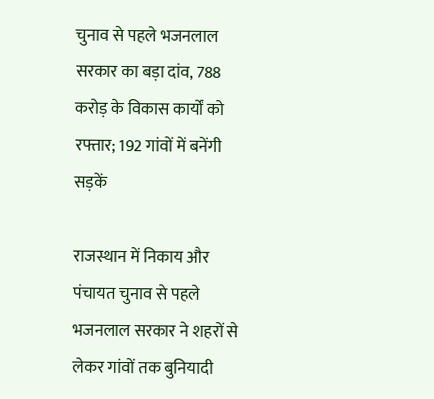चुनाव से पहले भजनलाल सरकार का बड़ा दांव, 788 करोड़ के विकास कार्यों को रफ्तार; 192 गांवों में बनेंगी सड़कें

राजस्थान में निकाय और पंचायत चुनाव से पहले भजनलाल सरकार ने शहरों से लेकर गांवों तक बुनियादी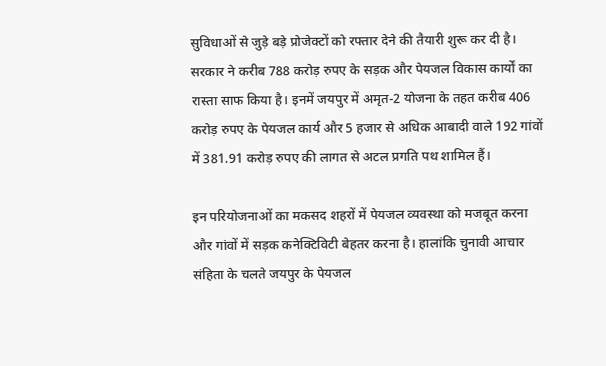सुविधाओं से जुड़े बड़े प्रोजेक्टों को रफ्तार देने की तैयारी शुरू कर दी है। सरकार ने करीब 788 करोड़ रुपए के सड़क और पेयजल विकास कार्यों का रास्ता साफ किया है। इनमें जयपुर में अमृत-2 योजना के तहत करीब 406 करोड़ रुपए के पेयजल कार्य और 5 हजार से अधिक आबादी वाले 192 गांवों में 381.91 करोड़ रुपए की लागत से अटल प्रगति पथ शामिल हैं।

इन परियोजनाओं का मकसद शहरों में पेयजल व्यवस्था को मजबूत करना और गांवों में सड़क कनेक्टिविटी बेहतर करना है। हालांकि चुनावी आचार संहिता के चलते जयपुर के पेयजल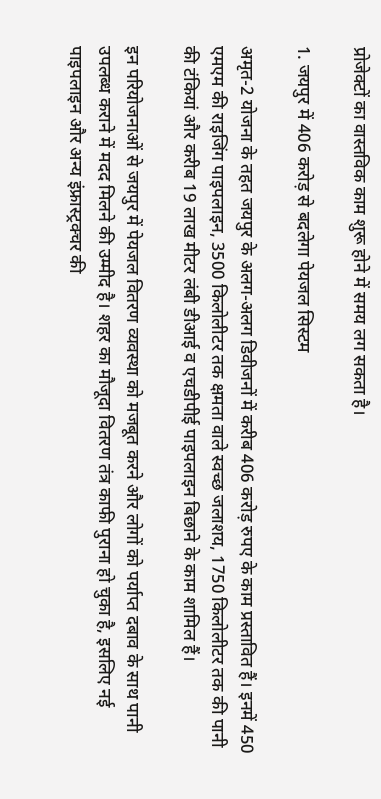प्रोजेक्टों का वास्तविक काम शुरू होने में समय लग सकता है।

1. जयपुर में 406 करोड़ से बदलेगा पेयजल सिस्टम

अमृत-2 योजना के तहत जयपुर के अलग-अलग डिवीजनों में करीब 406 करोड़ रुपए के काम प्रस्तावित हैं। इनमें 450 एमएम की राइजिंग पाइपलाइन, 3500 किलोलीटर तक क्षमता वाले स्वच्छ जलाशय, 1750 किलोलीटर तक की पानी की टंकियां और करीब 19 लाख मीटर लंबी डीआई व एचडीपीई पाइपलाइन बिछाने के काम शामिल हैं।

इन परियोजनाओं से जयपुर में पेयजल वितरण व्यवस्था को मजबूत करने और लोगों को पर्याप्त दबाव के साथ पानी उपलब्ध कराने में मदद मिलने की उम्मीद है। शहर का मौजूदा वितरण तंत्र काफी पुराना हो चुका है, इसलिए नई पाइपलाइन और अन्य इंफ्रास्ट्रक्चर की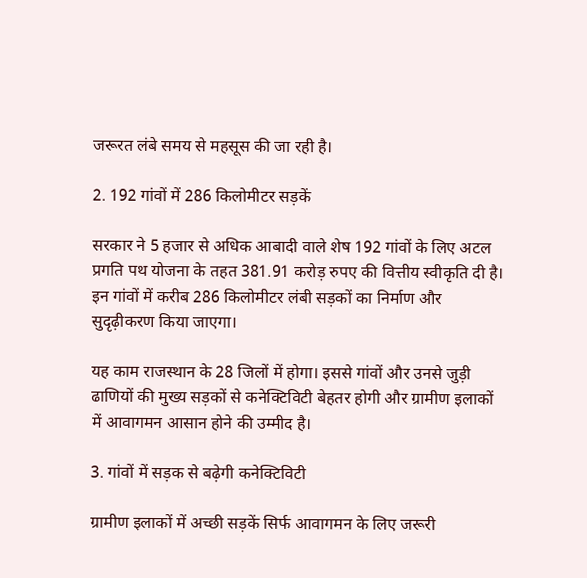जरूरत लंबे समय से महसूस की जा रही है।

2. 192 गांवों में 286 किलोमीटर सड़कें

सरकार ने 5 हजार से अधिक आबादी वाले शेष 192 गांवों के लिए अटल प्रगति पथ योजना के तहत 381.91 करोड़ रुपए की वित्तीय स्वीकृति दी है। इन गांवों में करीब 286 किलोमीटर लंबी सड़कों का निर्माण और सुदृढ़ीकरण किया जाएगा।

यह काम राजस्थान के 28 जिलों में होगा। इससे गांवों और उनसे जुड़ी ढाणियों की मुख्य सड़कों से कनेक्टिविटी बेहतर होगी और ग्रामीण इलाकों में आवागमन आसान होने की उम्मीद है।

3. गांवों में सड़क से बढ़ेगी कनेक्टिविटी

ग्रामीण इलाकों में अच्छी सड़कें सिर्फ आवागमन के लिए जरूरी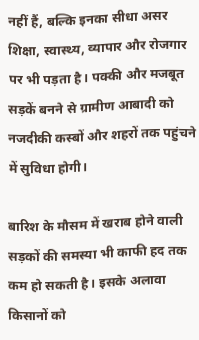नहीं हैं, बल्कि इनका सीधा असर शिक्षा, स्वास्थ्य, व्यापार और रोजगार पर भी पड़ता है। पक्की और मजबूत सड़कें बनने से ग्रामीण आबादी को नजदीकी कस्बों और शहरों तक पहुंचने में सुविधा होगी।

बारिश के मौसम में खराब होने वाली सड़कों की समस्या भी काफी हद तक कम हो सकती है। इसके अलावा किसानों को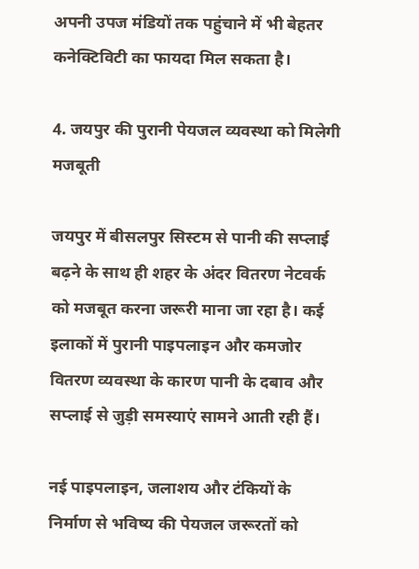अपनी उपज मंडियों तक पहुंचाने में भी बेहतर कनेक्टिविटी का फायदा मिल सकता है।

4. जयपुर की पुरानी पेयजल व्यवस्था को मिलेगी मजबूती

जयपुर में बीसलपुर सिस्टम से पानी की सप्लाई बढ़ने के साथ ही शहर के अंदर वितरण नेटवर्क को मजबूत करना जरूरी माना जा रहा है। कई इलाकों में पुरानी पाइपलाइन और कमजोर वितरण व्यवस्था के कारण पानी के दबाव और सप्लाई से जुड़ी समस्याएं सामने आती रही हैं।

नई पाइपलाइन, जलाशय और टंकियों के निर्माण से भविष्य की पेयजल जरूरतों को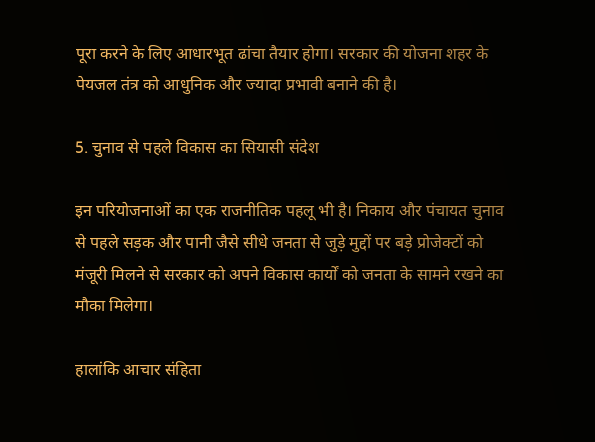पूरा करने के लिए आधारभूत ढांचा तैयार होगा। सरकार की योजना शहर के पेयजल तंत्र को आधुनिक और ज्यादा प्रभावी बनाने की है।

5. चुनाव से पहले विकास का सियासी संदेश

इन परियोजनाओं का एक राजनीतिक पहलू भी है। निकाय और पंचायत चुनाव से पहले सड़क और पानी जैसे सीधे जनता से जुड़े मुद्दों पर बड़े प्रोजेक्टों को मंजूरी मिलने से सरकार को अपने विकास कार्यों को जनता के सामने रखने का मौका मिलेगा।

हालांकि आचार संहिता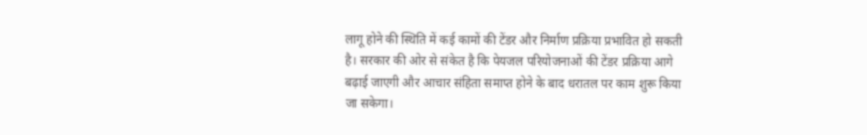लागू होने की स्थिति में कई कामों की टेंडर और निर्माण प्रक्रिया प्रभावित हो सकती है। सरकार की ओर से संकेत है कि पेयजल परियोजनाओं की टेंडर प्रक्रिया आगे बढ़ाई जाएगी और आचार संहिता समाप्त होने के बाद धरातल पर काम शुरू किया जा सकेगा।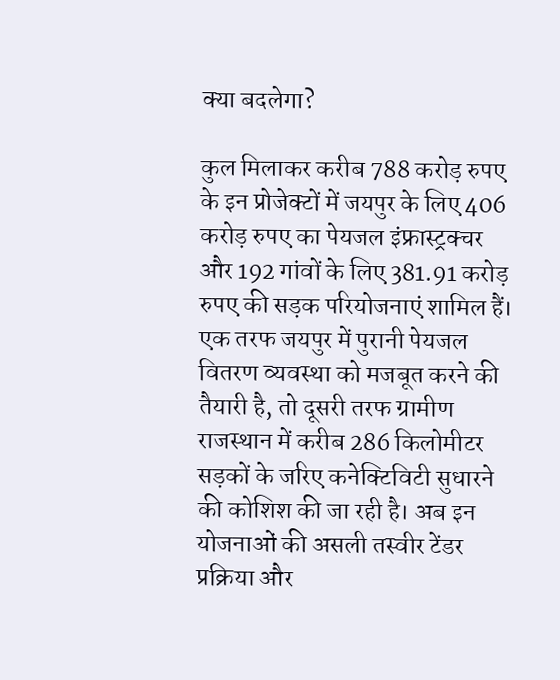क्या बदलेगा?

कुल मिलाकर करीब 788 करोड़ रुपए के इन प्रोजेक्टों में जयपुर के लिए 406 करोड़ रुपए का पेयजल इंफ्रास्ट्रक्चर और 192 गांवों के लिए 381.91 करोड़ रुपए की सड़क परियोजनाएं शामिल हैं। एक तरफ जयपुर में पुरानी पेयजल वितरण व्यवस्था को मजबूत करने की तैयारी है, तो दूसरी तरफ ग्रामीण राजस्थान में करीब 286 किलोमीटर सड़कों के जरिए कनेक्टिविटी सुधारने की कोशिश की जा रही है। अब इन योजनाओं की असली तस्वीर टेंडर प्रक्रिया और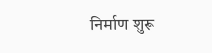निर्माण शुरू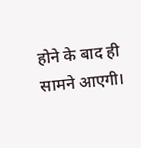होने के बाद ही सामने आएगी।